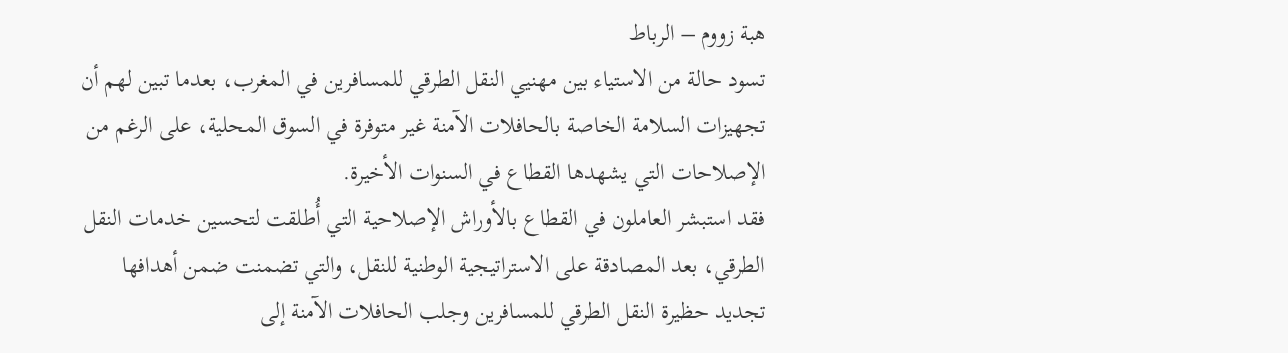هبة زووم – الرباط
تسود حالة من الاستياء بين مهنيي النقل الطرقي للمسافرين في المغرب، بعدما تبين لهم أن تجهيزات السلامة الخاصة بالحافلات الآمنة غير متوفرة في السوق المحلية، على الرغم من الإصلاحات التي يشهدها القطاع في السنوات الأخيرة.
فقد استبشر العاملون في القطاع بالأوراش الإصلاحية التي أُطلقت لتحسين خدمات النقل الطرقي، بعد المصادقة على الاستراتيجية الوطنية للنقل، والتي تضمنت ضمن أهدافها تجديد حظيرة النقل الطرقي للمسافرين وجلب الحافلات الآمنة إلى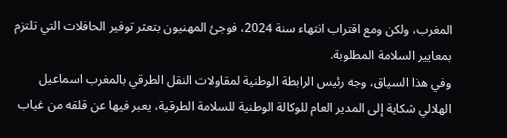المغرب، ولكن ومع اقتراب انتهاء سنة 2024، فوجئ المهنيون بتعثر توفير الحافلات التي تلتزم بمعايير السلامة المطلوبة.
وفي هذا السياق، وجه رئيس الرابطة الوطنية لمقاولات النقل الطرقي بالمغرب اسماعيل الهلالي شكاية إلى المدير العام للوكالة الوطنية للسلامة الطرقية، يعبر فيها عن قلقه من غياب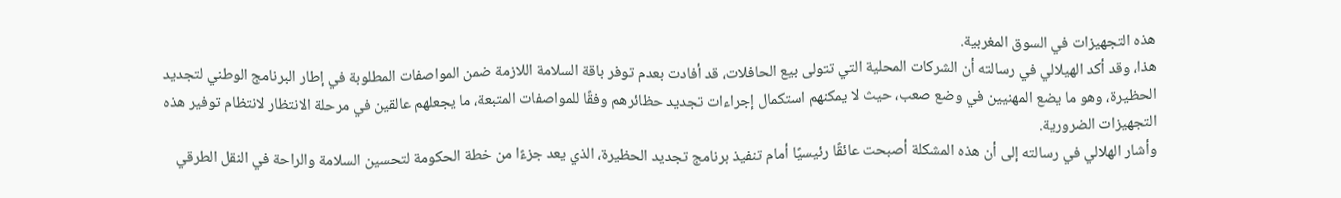هذه التجهيزات في السوق المغربية.
هذا، وقد أكد الهيلالي في رسالته أن الشركات المحلية التي تتولى بيع الحافلات، قد أفادت بعدم توفر باقة السلامة اللازمة ضمن المواصفات المطلوبة في إطار البرنامج الوطني لتجديد الحظيرة، وهو ما يضع المهنيين في وضع صعب، حيث لا يمكنهم استكمال إجراءات تجديد حظائرهم وفقًا للمواصفات المتبعة، ما يجعلهم عالقين في مرحلة الانتظار لانتظام توفير هذه التجهيزات الضرورية.
وأشار الهلالي في رسالته إلى أن هذه المشكلة أصبحت عائقًا رئيسيًا أمام تنفيذ برنامج تجديد الحظيرة، الذي يعد جزءًا من خطة الحكومة لتحسين السلامة والراحة في النقل الطرقي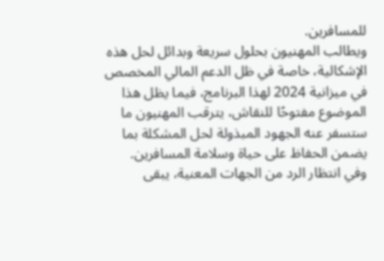للمسافرين.
ويطالب المهنيون بحلول سريعة وبدائل لحل هذه الإشكالية، خاصة في ظل الدعم المالي المخصص في ميزانية 2024 لهذا البرنامج، فيما يظل هذا الموضوع مفتوحًا للنقاش، يترقب المهنيون ما ستسفر عنه الجهود المبذولة لحل المشكلة بما يضمن الحفاظ على حياة وسلامة المسافرين.
وفي انتظار الرد من الجهات المعنية، يبقى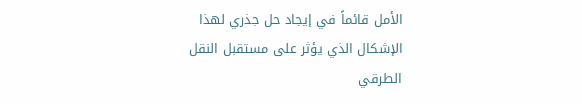الأمل قائماً في إيجاد حل جذري لهذا الإشكال الذي يؤثر على مستقبل النقل الطرقي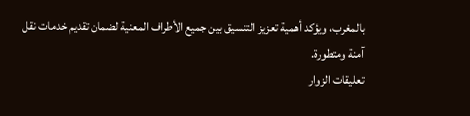بالمغرب، ويؤكد أهمية تعزيز التنسيق بين جميع الأطراف المعنية لضمان تقديم خدمات نقل آمنة ومتطورة.
تعليقات الزوار